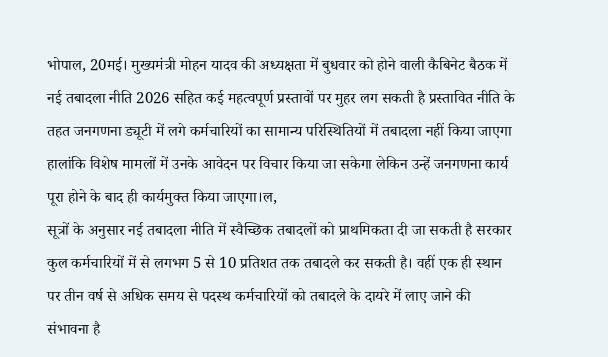भोपाल, 20मई। मुख्यमंत्री मोहन यादव की अध्यक्षता में बुधवार को होने वाली कैबिनेट बैठक में नई तबादला नीति 2026 सहित कई महत्वपूर्ण प्रस्तावों पर मुहर लग सकती है प्रस्तावित नीति के तहत जनगणना ड्यूटी में लगे कर्मचारियों का सामान्य परिस्थितियों में तबादला नहीं किया जाएगा हालांकि विशेष मामलों में उनके आवेदन पर विचार किया जा सकेगा लेकिन उन्हें जनगणना कार्य पूरा होने के बाद ही कार्यमुक्त किया जाएगा।ल,
सूत्रों के अनुसार नई तबादला नीति में स्वैच्छिक तबादलों को प्राथमिकता दी जा सकती है सरकार कुल कर्मचारियों में से लगभग 5 से 10 प्रतिशत तक तबादले कर सकती है। वहीं एक ही स्थान पर तीन वर्ष से अधिक समय से पदस्थ कर्मचारियों को तबादले के दायरे में लाए जाने की संभावना है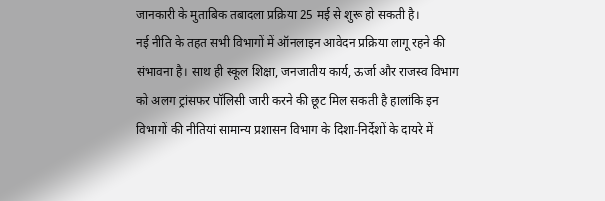जानकारी के मुताबिक तबादला प्रक्रिया 25 मई से शुरू हो सकती है।
नई नीति के तहत सभी विभागों में ऑनलाइन आवेदन प्रक्रिया लागू रहने की संभावना है। साथ ही स्कूल शिक्षा, जनजातीय कार्य, ऊर्जा और राजस्व विभाग को अलग ट्रांसफर पॉलिसी जारी करने की छूट मिल सकती है हालांकि इन विभागों की नीतियां सामान्य प्रशासन विभाग के दिशा-निर्देशों के दायरे में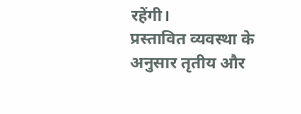रहेंगी।
प्रस्तावित व्यवस्था के अनुसार तृतीय और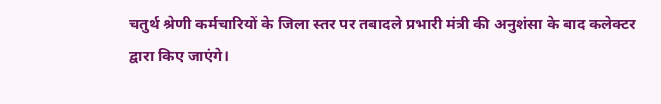चतुर्थ श्रेणी कर्मचारियों के जिला स्तर पर तबादले प्रभारी मंत्री की अनुशंसा के बाद कलेक्टर द्वारा किए जाएंगे।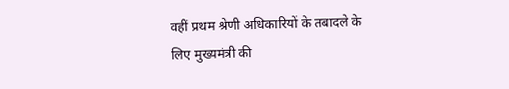वहीं प्रथम श्रेणी अधिकारियों के तबादले के लिए मुख्यमंत्री की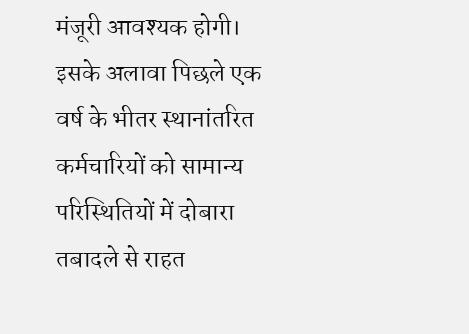मंजूरी आवश्यक होगी। इसके अलावा पिछले एक वर्ष के भीतर स्थानांतरित कर्मचारियों को सामान्य परिस्थितियों में दोबारा तबादले से राहत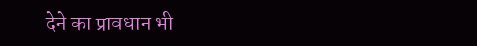देने का प्रावधान भी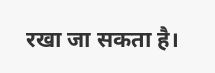रखा जा सकता है।